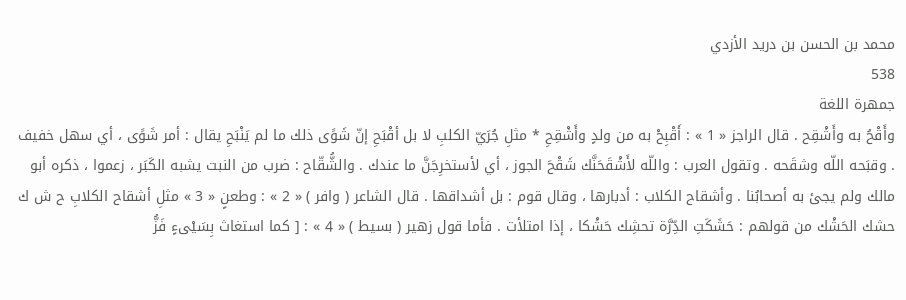محمد بن الحسن بن دريد الأزدي
538
جمهرة اللغة
وأَقْحُ به وأَشْقِح . قال الراجز « 1 » : أَقْبِحْ به من ولدٍ وأَشْقِحِ * مثلِ جُرَيّ الكلبِ لا بل أقْبَحِ إنّ شَوًى ذلك ما لم يَنْبَحِ يقال : أمر شَوًى ، أي سهل خفيف . وقبَحه اللّه وشقَحه . وتقول العرب : واللّه لأَشْقَحَنَّك شَقْحَ الجوز ، أي لأستخرِجَنَّ ما عندك . والشُّقّاح : ضرب من النبت يشبه الكَبَر ، زعموا ، ذكره أبو مالك ولم يجئ به أصحابُنا . وأشقاح الكلاب : أدبارها ، وقال قوم : بل أشداقها . قال الشاعر ( وافر ) « 2 » : وطعنٍ « 3 » مثلِ أشقاح الكلابِ ح ش ك حشك الحَشْك من قولهم : حَشَكَتِ الدِّرَّة تحشِك حَشْكا ، إذا امتلأت . فأما قول زهير ( بسيط ) « 4 » : [ كما استغاث بِسَيْىءٍ فَزُّ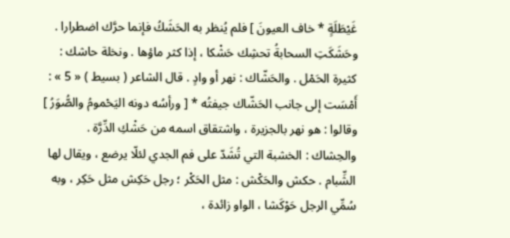غَيْطَلَةٍ * خاف العيونَ ] فلم يُنظر به الحَشَكُ فإنما حرَّك اضطرارا . وحَشَكَتِ السحابةُ تحشِك حَشْكا ، إذا كثر ماؤها . ونخلة حاشك : كثيرة الحَمْل . والحَشّاك : نهر أو وادٍ . قال الشاعر ( بسيط ) « 5 » : أَمْسَت إلى جانب الحَشّاك جيفتُه * [ ورأسُه دونه اليَحْمومُ والصُّوَرُ ] وقالوا : هو نهر بالجزيرة ، واشتقاق اسمه من حَشْكِ الدِّرَّة . والحِشاك : الخشبة التي تُشَدّ على فم الجدي لئلّا يرضع ، ويقال لها الشِّبام . حكش والحَكْش : مثل الحَكْر ؛ رجل حَكِش مثل حَكِر ، وبه سُمِّي الرجل حَوْكَشا ، الواو زائدة ،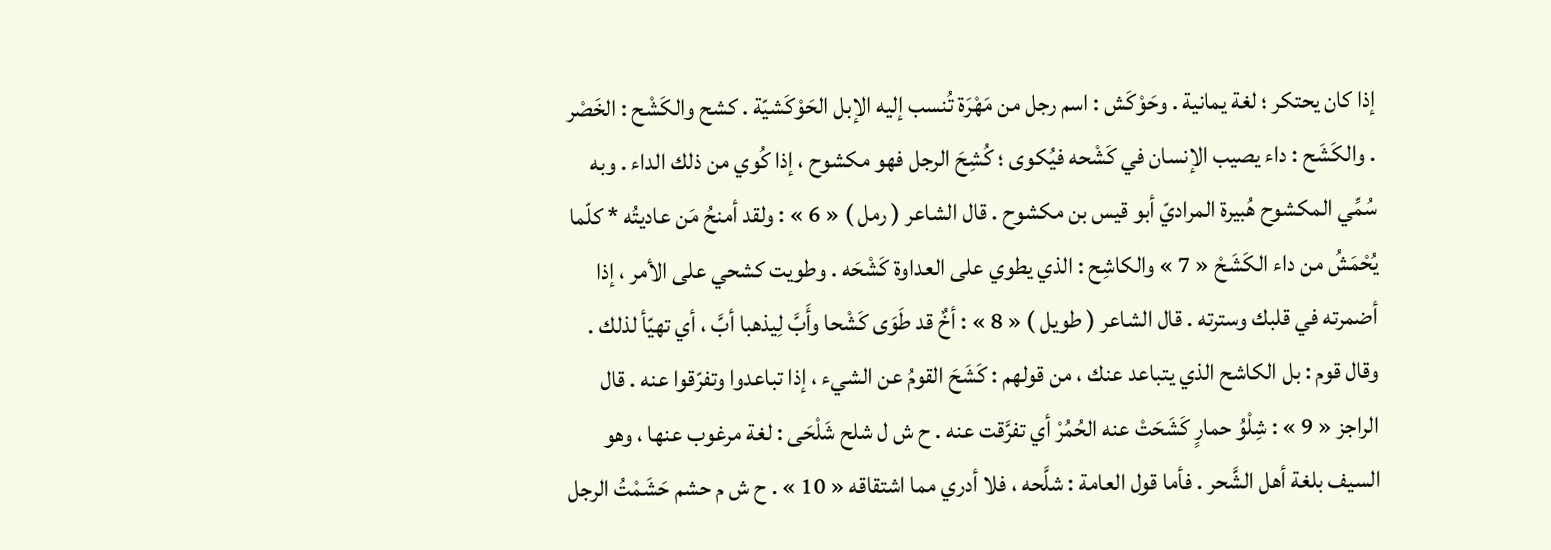إذا كان يحتكر ؛ لغة يمانية . وحَوْكَش : اسم رجل من مَهْرَة تُنسب إليه الإبل الحَوْكَشيّة . كشح والكَشْح : الخَصْر . والكَشَح : داء يصيب الإنسان في كَشْحه فيُكوى ؛ كُشِحَ الرجل فهو مكشوح ، إذا كُوي من ذلك الداء . وبه سُمِّي المكشوح هُبيرة المراديّ أبو قيس بن مكشوح . قال الشاعر ( رمل ) « 6 » : ولقد أمنحُ مَن عاديتُه * كلّما يُحْمَشُ من داء الكَشَحْ « 7 » والكاشِح : الذي يطوي على العداوة كَشْحَه . وطويت كشحي على الأمر ، إذا أضمرته في قلبك وسترته . قال الشاعر ( طويل ) « 8 » : أخٌ قد طَوَى كَشْحا وأَبَّ لِيذهبا أبَّ ، أي تهيّأ لذلك . وقال قوم : بل الكاشح الذي يتباعد عنك ، من قولهم : كَشَحَ القومُ عن الشيء ، إذا تباعدوا وتفرّقوا عنه . قال الراجز « 9 » : شِلْوُ حمارٍ كَشَحَتْ عنه الحُمُرْ أي تفرَّقت عنه . ح ش ل شلح شَلْحَى : لغة مرغوب عنها ، وهو السيف بلغة أهل الشَّحر . فأما قول العامة : شلَّحه ، فلا أدري مما اشتقاقه « 10 » . ح ش م حشم حَشَمْتُ الرجل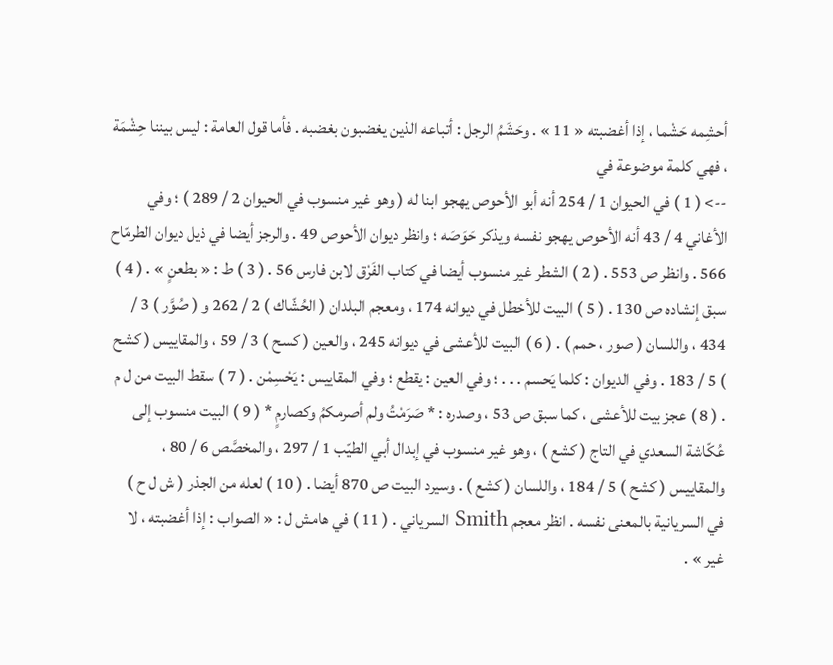أحشِمه حَشْما ، إذا أغضبته « 11 » . وحَشَمُ الرجل : أتباعه الذين يغضبون بغضبه . فأما قول العامة : ليس بيننا حِشْمَة ، فهي كلمة موضوعة في
--> ( 1 ) في الحيوان 1 / 254 أنه أبو الأحوص يهجو ابنا له ( وهو غير منسوب في الحيوان 2 / 289 ) ؛ وفي الأغاني 4 / 43 أنه الأحوص يهجو نفسه ويذكر حَوَصَه ؛ وانظر ديوان الأحوص 49 . والرجز أيضا في ذيل ديوان الطرمّاح 566 . وانظر ص 553 . ( 2 ) الشطر غير منسوب أيضا في كتاب الفَرْق لابن فارس 56 . ( 3 ) ط : « بطعنٍ » . ( 4 ) سبق إنشاده ص 130 . ( 5 ) البيت للأخطل في ديوانه 174 ، ومعجم البلدان ( الحُشّاك ) 2 / 262 و ( صُوَّر ) 3 / 434 ، واللسان ( صور ، حمم ) . ( 6 ) البيت للأعشى في ديوانه 245 ، والعين ( كسح ) 3 / 59 ، والمقاييس ( كشح ) 5 / 183 . وفي الديوان : كلما يَحسم . . . ؛ وفي العين : يقطع ؛ وفي المقاييس : يَحْسِمْن . ( 7 ) سقط البيت من ل م . ( 8 ) عجز بيت للأعشى ، كما سبق ص 53 ، وصدره : * صَرَمْتُ ولم أصرمكمُ وكصارمٍ * ( 9 ) البيت منسوب إلى عُكّاشة السعدي في التاج ( كشع ) ، وهو غير منسوب في إبدال أبي الطيّب 1 / 297 ، والمخصَّص 6 / 80 ، والمقاييس ( كشح ) 5 / 184 ، واللسان ( كشع ) . وسيرد البيت ص 870 أيضا . ( 10 ) لعله من الجذر ( ش ل ح ) في السريانية بالمعنى نفسه . انظر معجم Smith السرياني . ( 11 ) في هامش ل : « الصواب : إذا أغضبته ، لا غير » .